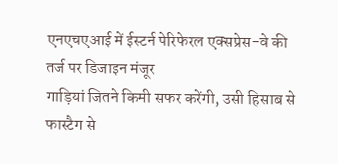एनएचएआई में ईस्टर्न पेरिफेरल एक्सप्रेस-वे की तर्ज पर डिजाइन मंजूर
गाड़ियां जितने किमी सफर करेंगी, उसी हिसाब से फास्टैग से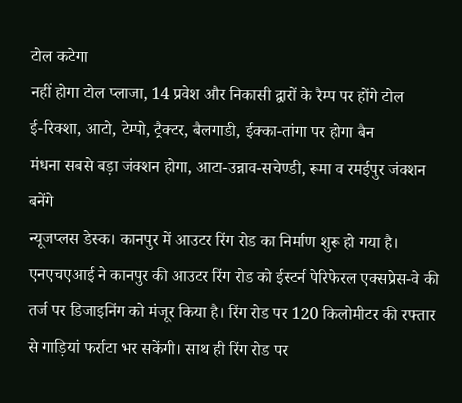टोल कटेगा
नहीं होगा टोल प्लाजा, 14 प्रवेश और निकासी द्वारों के रैम्प पर होंगे टोल
ई-रिक्शा, आटो, टेम्पो, ट्रैक्टर, बैलगाडी, ईक्का-तांगा पर होगा बैन
मंधना सबसे बड़ा जंक्शन होगा, आटा-उन्नाव-सचेण्डी, रूमा व रमईपुर जंक्शन बनेंगे
न्यूजप्लस डेस्क। कानपुर में आउटर रिंग रोड का निर्माण शुरू हो गया है। एनएचएआई ने कानपुर की आउटर रिंग रोड को ईस्टर्न पेरिफेरल एक्सप्रेस-वे की तर्ज पर डिजाइनिंग को मंजूर किया है। रिंग रोड पर 120 किलोमीटर की रफ्तार से गाड़ियां फर्राटा भर सकेंगी। साथ ही रिंग रोड पर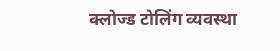क्लोज्ड टोलिंग व्यवस्था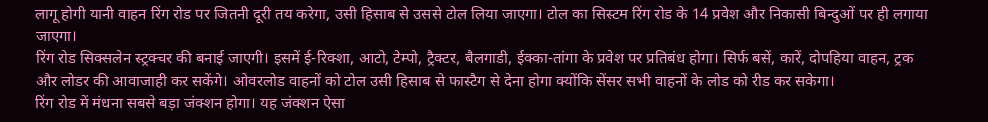लागू होगी यानी वाहन रिंग रोड पर जितनी दूरी तय करेगा, उसी हिसाब से उससे टोल लिया जाएगा। टोल का सिस्टम रिंग रोड के 14 प्रवेश और निकासी बिन्दुओं पर ही लगाया जाएगा।
रिंग रोड सिक्सलेन स्ट्रक्चर की बनाई जाएगी। इसमें ई-रिक्शा, आटो, टेम्पो, ट्रैक्टर, बैलगाडी, ईक्का-तांगा के प्रवेश पर प्रतिबंध होगा। सिर्फ बसें, कारें, दोपहिया वाहन, ट्रक और लोडर की आवाजाही कर सकेंगे। ओवरलोड वाहनों को टोल उसी हिसाब से फास्टैग से देना होगा क्योंकि सेंसर सभी वाहनों के लोड को रीड कर सकेगा।
रिंग रोड में मंधना सबसे बड़ा जंक्शन होगा। यह जंक्शन ऐसा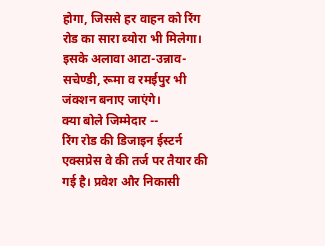होगा, जिससे हर वाहन को रिंग रोड का सारा ब्योरा भी मिलेगा। इसके अलावा आटा-उन्नाव-सचेण्डी, रूमा व रमईपुर भी जंक्शन बनाए जाएंगे।
क्या बोले जिम्मेदार --
रिंग रोड की डिजाइन ईस्टर्न एक्सप्रेस वे की तर्ज पर तैयार की गई है। प्रवेश और निकासी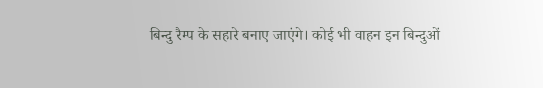बिन्दु रैम्प के सहारे बनाए जाएंगे। कोई भी वाहन इन बिन्दुओं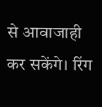से आवाजाही कर सकेंगे। रिंग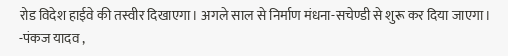रोड विदेश हाईवे की तस्वीर दिखाएगा। अगले साल से निर्माण मंधना-सचेण्डी से शुरू कर दिया जाएगा।
-पंकज यादव ,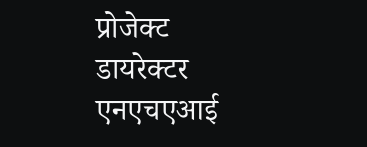प्रोजेक्ट डायरेक्टर एनएचएआई